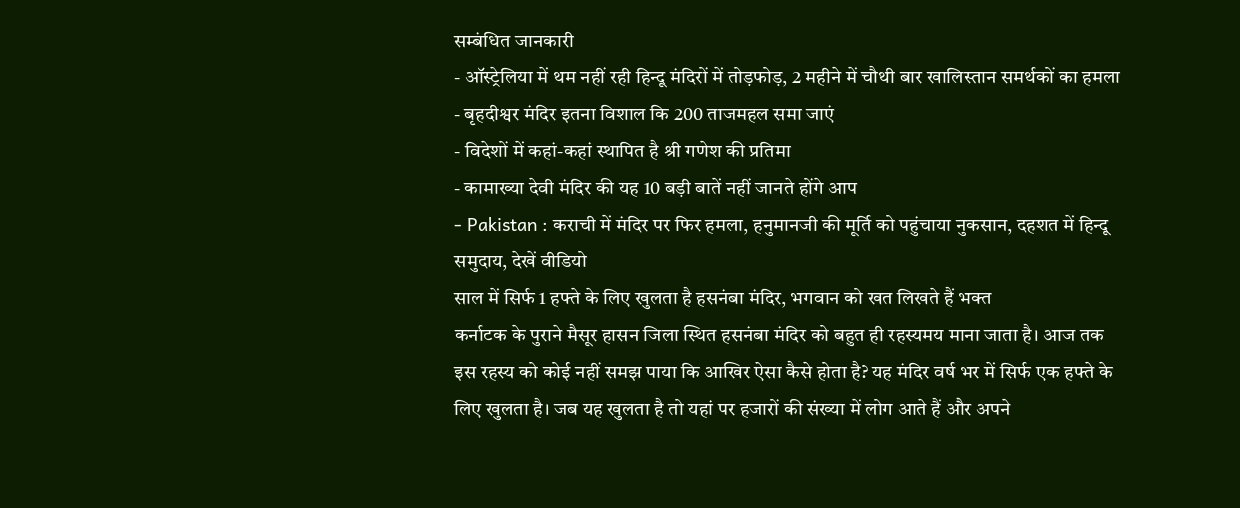सम्बंधित जानकारी
- ऑस्ट्रेलिया में थम नहीं रही हिन्दू मंदिरों में तोड़फोड़, 2 महीने में चौथी बार खालिस्तान समर्थकों का हमला
- बृहदीश्वर मंदिर इतना विशाल कि 200 ताजमहल समा जाएं
- विदेशों में कहां-कहां स्थापित है श्री गणेश की प्रतिमा
- कामाख्या देवी मंदिर की यह 10 बड़ी बातें नहीं जानते होंगे आप
- Pakistan : कराची में मंदिर पर फिर हमला, हनुमानजी की मूर्ति को पहुंचाया नुकसान, दहशत में हिन्दू समुदाय, देखें वीडियो
साल में सिर्फ 1 हफ्ते के लिए खुलता है हसनंबा मंदिर, भगवान को खत लिखते हैं भक्त
कर्नाटक के पुराने मैसूर हासन जिला स्थित हसनंबा मंदिर को बहुत ही रहस्यमय माना जाता है। आज तक इस रहस्य को कोई नहीं समझ पाया कि आखिर ऐसा कैसे होता है? यह मंदिर वर्ष भर में सिर्फ एक हफ्ते के लिए खुलता है। जब यह खुलता है तो यहां पर हजारों की संख्या में लोग आते हैं और अपने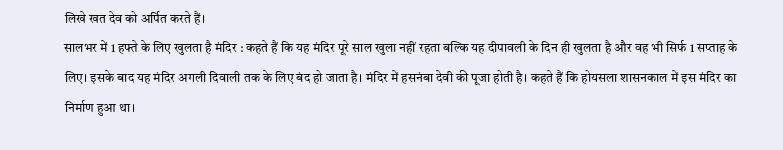लिखे खत देव को अर्पित करते हैं।
सालभर में 1 हफ्ते के लिए खुलता है मंदिर : कहते हैं कि यह मंदिर पूरे साल खुला नहीं रहता बल्कि यह दीपावली के दिन ही खुलता है और वह भी सिर्फ 1 सप्ताह के लिए। इसके बाद यह मंदिर अगली दिवाली तक के लिए बंद हो जाता है। मंदिर में हसनंबा देवी की पूजा होती है। कहते हैं कि होयसला शासनकाल में इस मंदिर का निर्माण हुआ था।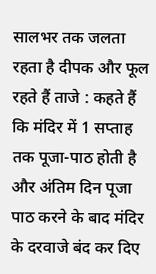सालभर तक जलता रहता है दीपक और फूल रहते हैं ताजे : कहते हैं कि मंदिर में 1 सप्ताह तक पूजा-पाठ होती है और अंतिम दिन पूजा पाठ करने के बाद मंदिर के दरवाजे बंद कर दिए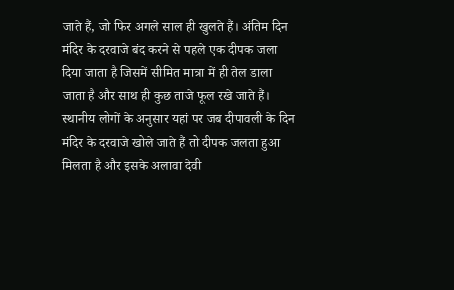जाते हैं, जो फिर अगले साल ही खुलते हैं। अंतिम दिन मंदिर के दरवाजे बंद करने से पहले एक दीपक जला दिया जाता है जिसमें सीमित मात्रा में ही तेल डाला जाता है और साथ ही कुछ ताजे फूल रखे जाते हैं।
स्थानीय लोगों के अनुसार यहां पर जब दीपावली के दिन मंदिर के दरवाजे खोले जाते हैं तो दीपक जलता हुआ मिलता है और इसके अलावा देवी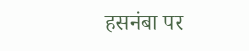हसनंबा पर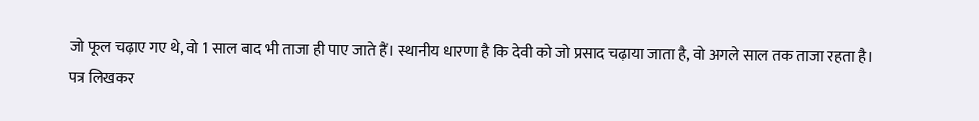जो फूल चढ़ाए गए थे, वो 1 साल बाद भी ताजा ही पाए जाते हैं। स्थानीय धारणा है कि देवी को जो प्रसाद चढ़ाया जाता है, वो अगले साल तक ताजा रहता है।
पत्र लिखकर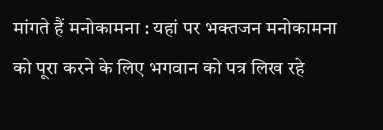मांगते हैं मनोकामना : यहां पर भक्तजन मनोकामना को पूरा करने के लिए भगवान को पत्र लिख रहे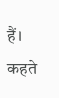हैं। कहते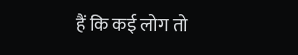हैं कि कई लोग तो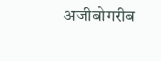अजीबोगरीब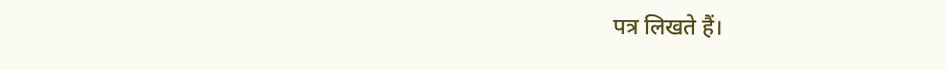पत्र लिखते हैं।